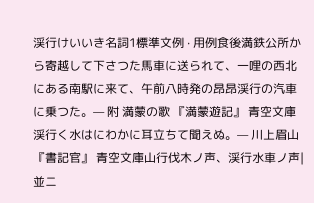渓行けいいき名詞1標準文例 · 用例食後満鉄公所から寄越して下さつた馬車に送られて、一哩の西北にある南駅に来て、午前八時発の昂昂渓行の汽車に乗つた。— 附 満蒙の歌 『満蒙遊記』 青空文庫渓行く水はにわかに耳立ちて聞えぬ。— 川上眉山 『書記官』 青空文庫山行伐木ノ声、渓行水車ノ声|並ニ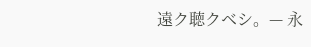遠ク聴クベシ。— 永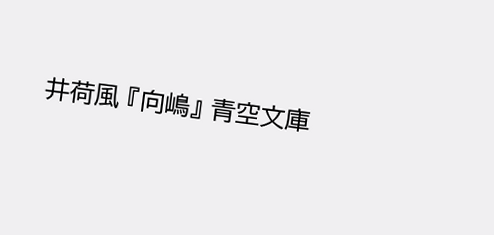井荷風 『向嶋』 青空文庫